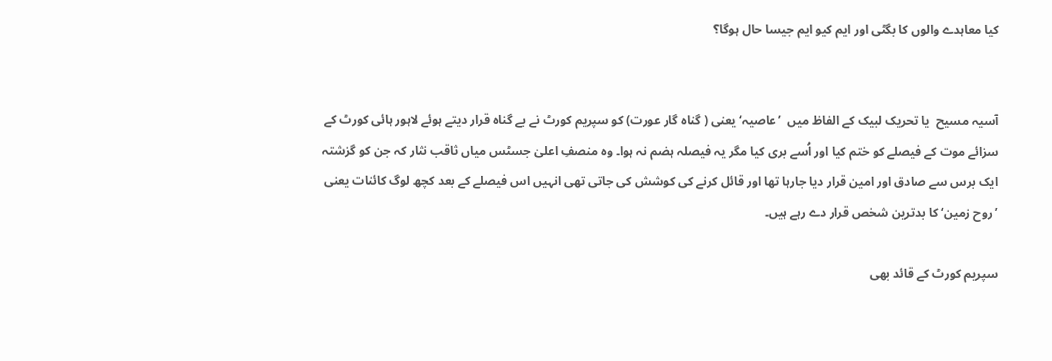کیا معاہدے والوں کا بگٹی اور ایم کیو ایم جیسا حال ہوگا؟


آسیہ مسیح  یا تحریک لبیک کے الفاظ میں  ’عاصیہ‘ یعنی ( گناہ گار عورت) کو سپریم کورٹ نے بے گناہ قرار دیتے ہوئے لاہور ہائی کورٹ کے سزائے موت کے فیصلے کو ختم کیا اور اُسے بری کیا مگر یہ فیصلہ ہضم نہ ہوا۔ وہ منصفِ اعلیٰ جسٹس میاں ثاقب نثار کہ جن کو گزشتہ ایک برس سے صادق اور امین قرار دیا جارہا تھا اور قائل کرنے کی کوشش کی جاتی تھی انہیں اس فیصلے کے بعد کچھ لوگ کائنات یعنی ’روح زمین‘ کا بدترین شخص قرار دے رہے ہیں۔

سپریم کورٹ کے قائد بھی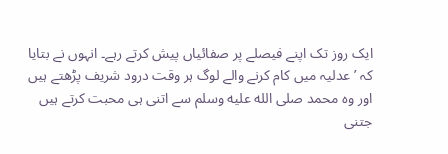ایک روز تک اپنے فیصلے پر صفائیاں پیش کرتے رہے۔ انہوں نے بتایا کہ ’عدلیہ میں کام کرنے والے لوگ ہر وقت درود شریف پڑھتے ہیں اور وہ محمد صلى الله عليه وسلم سے اتنی ہی محبت کرتے ہیں جتنی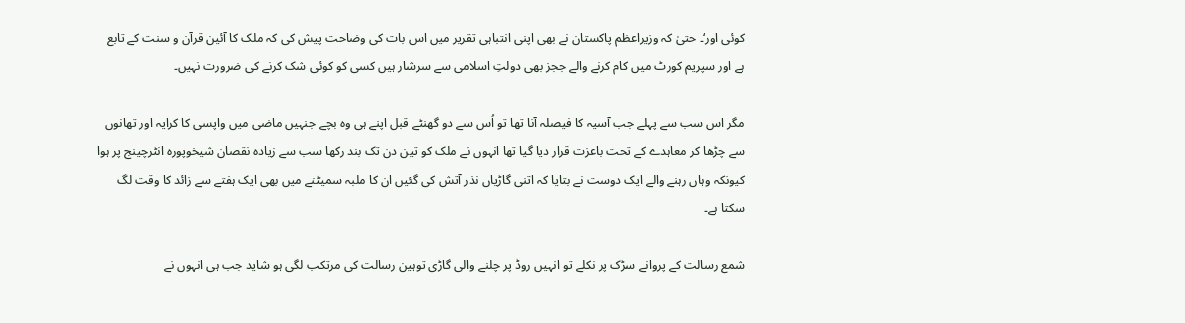کوئی اور‘۔ حتیٰ کہ وزیراعظم پاکستان نے بھی اپنی انتباہی تقریر میں اس بات کی وضاحت پیش کی کہ ملک کا آئین قرآن و سنت کے تابع ہے اور سپریم کورٹ میں کام کرنے والے ججز بھی دولتِ اسلامی سے سرشار ہیں کسی کو کوئی شک کرنے کی ضرورت نہیں۔

مگر اس سب سے پہلے جب آسیہ کا فیصلہ آنا تھا تو اُس سے دو گھنٹے قبل اپنے ہی وہ بچے جنہیں ماضی میں واپسی کا کرایہ اور تھانوں سے چڑھا کر معاہدے کے تحت باعزت قرار دیا گیا تھا انہوں نے ملک کو تین دن تک بند رکھا سب سے زیادہ نقصان شیخوپورہ انٹرچینج پر ہوا کیونکہ وہاں رہنے والے ایک دوست نے بتایا کہ اتنی گاڑیاں نذر آتش کی گئیں ان کا ملبہ سمیٹنے میں بھی ایک ہفتے سے زائد کا وقت لگ سکتا ہے۔

شمع رسالت کے پروانے سڑک پر نکلے تو انہیں روڈ پر چلنے والی گاڑی توہین رسالت کی مرتکب لگی ہو شاید جب ہی انہوں نے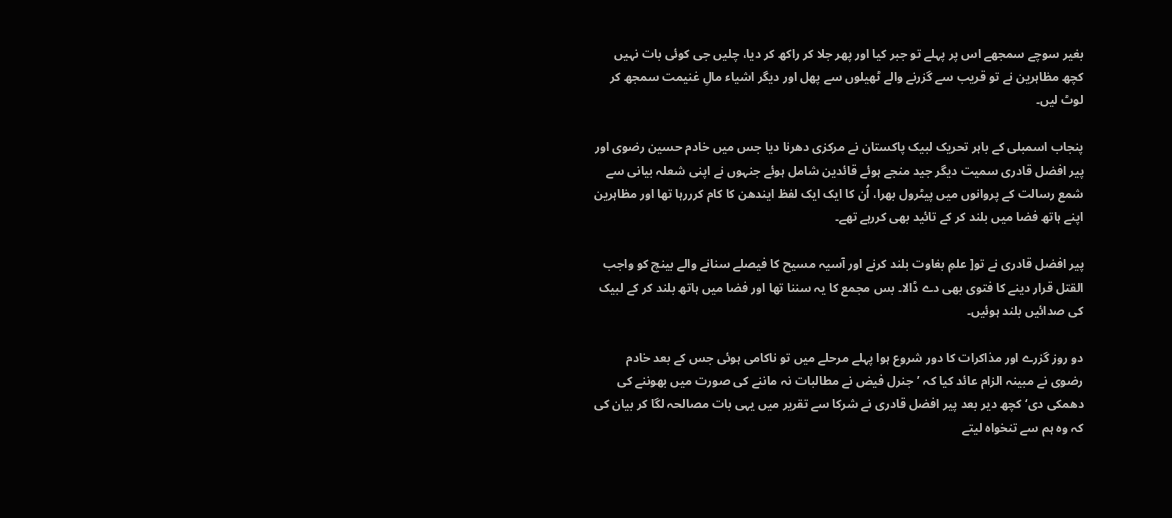بغیر سوچے سمجھے اس پر پہلے تو جبر کیا اور پھر جلا کر راکھ کر دیا، چلیں جی کوئی بات نہیں کچھ مظاہرین نے تو قریب سے گزرنے والے ٹھیلوں سے پھل اور دیگر اشیاء مالِ غنیمت سمجھ کر لوٹ لیں۔

پنجاب اسمبلی کے باہر تحریک لبیک پاکستان نے مرکزی دھرنا دیا جس میں خادم حسین رضوی اور پیر افضل قادری سمیت دیگر جید منجے ہوئے قائدین شامل ہوئے جنہوں نے اپنی شعلہ بیانی سے شمع رسالت کے پروانوں میں پیٹرول بھرا، اُن کا ایک ایک لفظ ایندھن کا کام کرررہا تھا اور مظاہرین اپنے ہاتھ فضا میں بلند کر کے تائید بھی کررہے تھے۔

پیر افضل قادری نے تو[ علمِ بغاوت بلند کرنے اور آسیہ مسیح کا فیصلے سنانے والے بینچ کو واجب القتل قرار دینے کا فتوی بھی دے ڈالا۔ بس مجمع کا یہ سننا تھا اور فضا میں ہاتھ بلند کر کے لبیک کی صدائیں بلند ہوئیں۔

دو روز گزرے اور مذاکرات کا دور شروع ہوا پہلے مرحلے میں تو ناکامی ہوئی جس کے بعد خادم رضوی نے مبینہ الزام عائد کیا کہ ’جنرل فیض نے مطالبات نہ ماننے کی صورت میں بھوننے کی دھمکی دی‘ کچھ دیر بعد پیر افضل قادری نے شرکا سے تقریر میں یہی بات مصالحہ لگا کر بیان کی کہ وہ ہم سے تنخواہ لیتے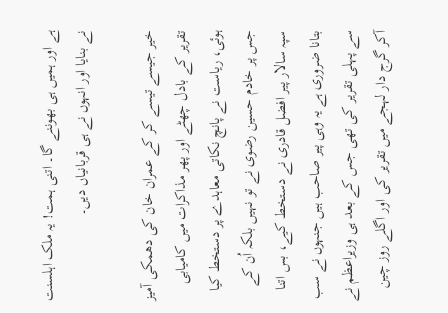ہے اور ہمیں ہی بھوننے گا۔ اتنی ہمت! یہ ملک اہلسنت نے بنایا اور انہوں نے ہی قربانیاں دیں۔

خیر جیسے تیسے کر کے عمران خان کی دھمکی آمیز تقریر کے بادل چھٹے اور پھر مذاکرات میں کامیابی ہوئی، ریاست نے پانچ نکاتی معاہدے پر دستخط کیا جس پر خادم حسین رضوی نے تو نہیں بلکہ اُن کے سپہ سالار پیر افضل قادری نے دستخط کیے، بس اتنا بتانا ضروری ہے یہ وہی پیر صاحب ہیں جنہوں نے سب سے پہلی تقریر کی تھی جس کے بعد ہی وزیراعظم نے آکر گرج دار لہجے میں تقریر کی اور اگلے روز چین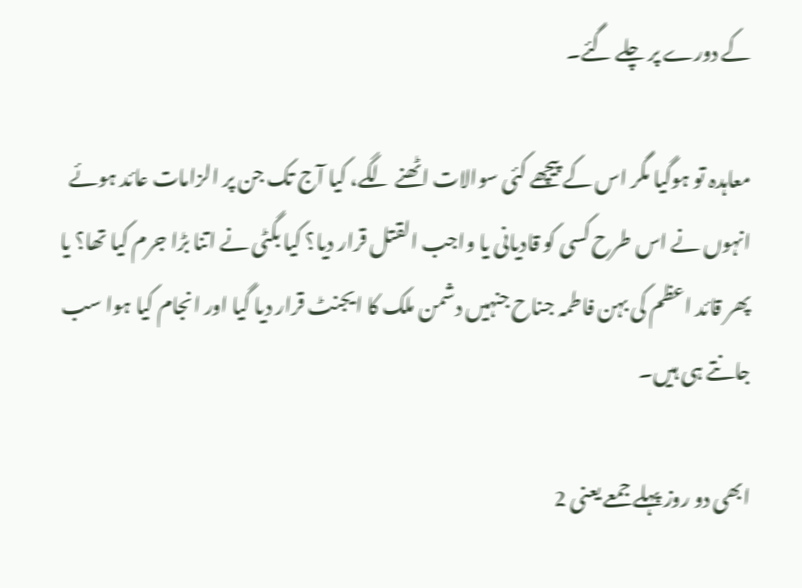کے دورے پر چلے گئے۔

معاہدہ تو ہوگیا مگر اس کے پیچھے کئی سوالات اٹھنے لگے، کیا آج تک جن پر الزامات عائد ہوئے انہوں نے اس طرح کسی کو قادیانی یا واجب القتل قرار دیا؟ کیا بگٹی نے اتنا بڑا جرم کیا تھا؟ یا پھر قائد اعظم کی بہن فاطمہ جناح جنہیں دشمن ملک کا ایجنٹ قرار دیا گیا اور انجام کیا ہوا سب جانتے ہی ہیں۔

ابھی دو روز پہلے جمعے یعنی 2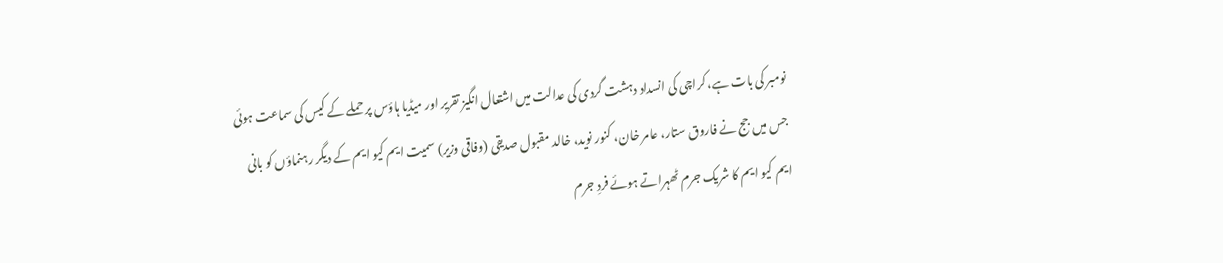نومبر کی بات ہے، کراچی کی انسداد دہشت گردی کی عدالت میں اشتعال انگیز تقریر اور میڈیا ہاؤس پر حملے کے کیس کی سماعت ہوئی جس میں جج نے فاروق ستار، عامر خان، کنور نوید، خالد مقبول صدیقی (وفاقی وزیر) سمیت ایم کیو ایم کے دیگر رہنماؤں کو بانی ایم کیو ایم کا شریک جرم ٹھہراتے ہوئے فردِ جرم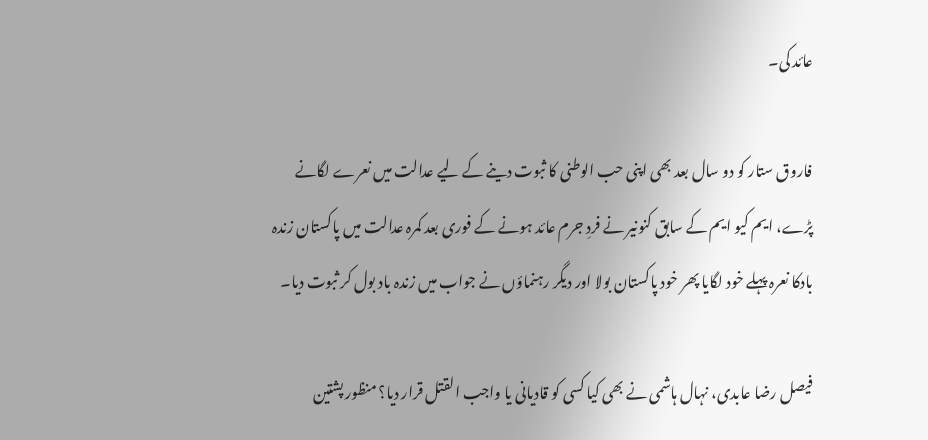عائد کی۔

فاروق ستار کو دو سال بعد بھی اپنی حب الوطنی کا ثبوت دینے کے لیے عدالت میں نعرے لگانے پڑے، ایم کیو ایم کے سابق کنونیر نے فردِ جرم عائد ہونے کے فوری بعد کمرہ عدالت میں پاکستان زندہ بادکا نعرہ پہلے خود لگایا پھر خود پاکستان بولا اور دیگر رہنماؤں نے جواب میں زندہ باد بول کر ثبوت دیا۔

فیصل رضا عابدی، نہال ہاشمی نے بھی کیا کسی کو قادیانی یا واجب القتل قرار دیا؟ منظور پشتین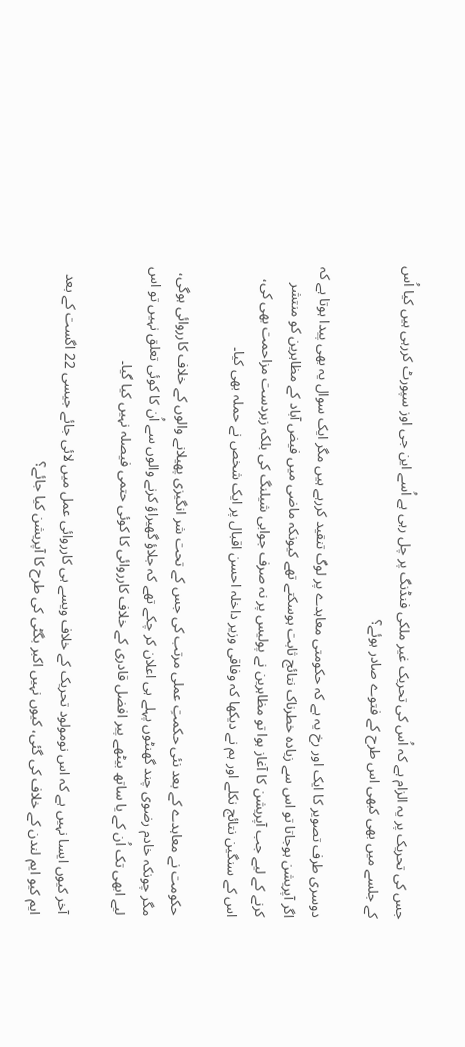جس کی تحریک پر یہ الزام ہے کہ اُس کی تحریک غیر ملکی فنڈنگ پر چل رہی ہے اُسے این جی اوز سپورٹ کررہی ہیں کیا اُس کے جلسے میں بھی کبھی اس طرح کے فتوے صادر ہوئے؟

دوسری طرف تصویر کا ایک اور رخ یہ ہے کہ حکومتی معاہدے پر لوگ تنقید کررہے ہیں مگر ایک سوال یہ بھی پیدا ہوتا ہے کہ اگر آپریشن ہوجاتا تو اس سے زیادہ خطرناک نتائج ثابت ہوسکتے تھے کیونکہ ماضی میں فیض آباد کے مظاہرین کو منتشر کرنے کے لیے جب آپریشن کا آغاز ہوا تو مظاہرین نے پولیس پر نہ صرف جوابی شیلنگ کی بلکہ زبردست مزاحمت بھی کی، اس کے سنگین نتائج نکلے اور ہم نے دیکھا کہ وفاقی وزیر داخلہ احسن اقبال پر ایک شخص نے حملہ بھی کیا۔

حکومت نے معاہدے کے بعد نئی حکمتِ عملی مرتب کی جس کے تحت شر انگیزی پھیلانے والوں کے خلاف کارروائی ہوگی، مگر چونکہ خادم رضوی چند گھنٹوں پہلے ہی اعلان کر چکے تھے کہ جلاؤ گھیراؤ کرنے والوں سے اُن کا کوئی تعلق نہیں تو اس لیے ابھی تک اُن کے یا ساتھ بیٹھے پیر افضل قادری کے خلاف کارروائی کا کوئی حتمی فیصلہ نہیں کیا گیا۔

آخر کیوں ایسا نہیں ہے کہ اس نومولود تحریک کے خلاف ویسے ہی کارروائی عمل میں لائی جائے جیسی 22 اگست کے بعد ایم کیو ایم لندن کے خلاف کی گئی، کیوں نہیں اکبر بگٹی کی طرح کا آپریشن کیا جائے؟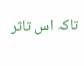تاکہ اس تاثر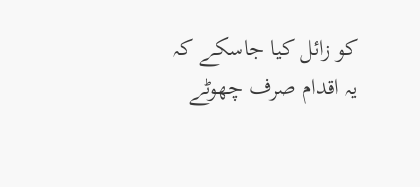کو زائل کیا جاسکے کہ یہ اقدام صرف چھوٹے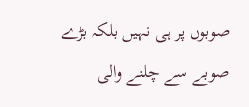صوبوں پر ہی نہیں بلکہ بڑے صوبے سے چلنے والی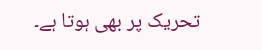تحریک پر بھی ہوتا ہے۔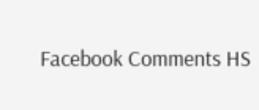Facebook Comments HS